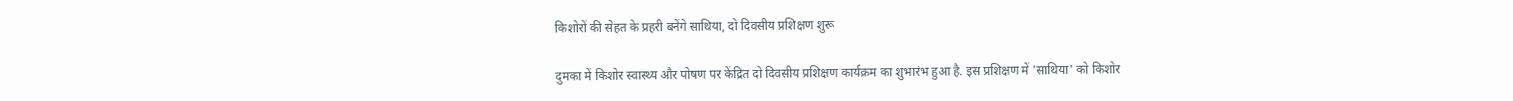किशोरों की सेहत के प्रहरी बनेंगे साथिया, दो दिवसीय प्रशिक्षण शुरू

दुमका में किशोर स्वास्थ्य और पोषण पर केंद्रित दो दिवसीय प्रशिक्षण कार्यक्रम का शुभारंभ हुआ है. इस प्रशिक्षण में 'साथिया' को किशोर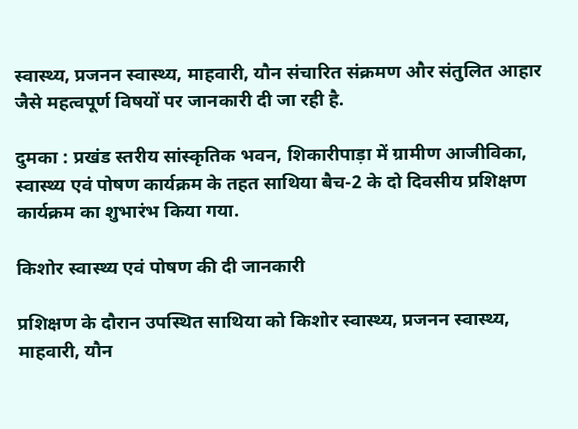स्वास्थ्य, प्रजनन स्वास्थ्य, माहवारी, यौन संचारित संक्रमण और संतुलित आहार जैसे महत्वपूर्ण विषयों पर जानकारी दी जा रही है.

दुमका : प्रखंड स्तरीय सांस्कृतिक भवन, शिकारीपाड़ा में ग्रामीण आजीविका, स्वास्थ्य एवं पोषण कार्यक्रम के तहत साथिया बैच-2 के दो दिवसीय प्रशिक्षण कार्यक्रम का शुभारंभ किया गया.

किशोर स्वास्थ्य एवं पोषण की दी जानकारी

प्रशिक्षण के दौरान उपस्थित साथिया को किशोर स्वास्थ्य, प्रजनन स्वास्थ्य, माहवारी, यौन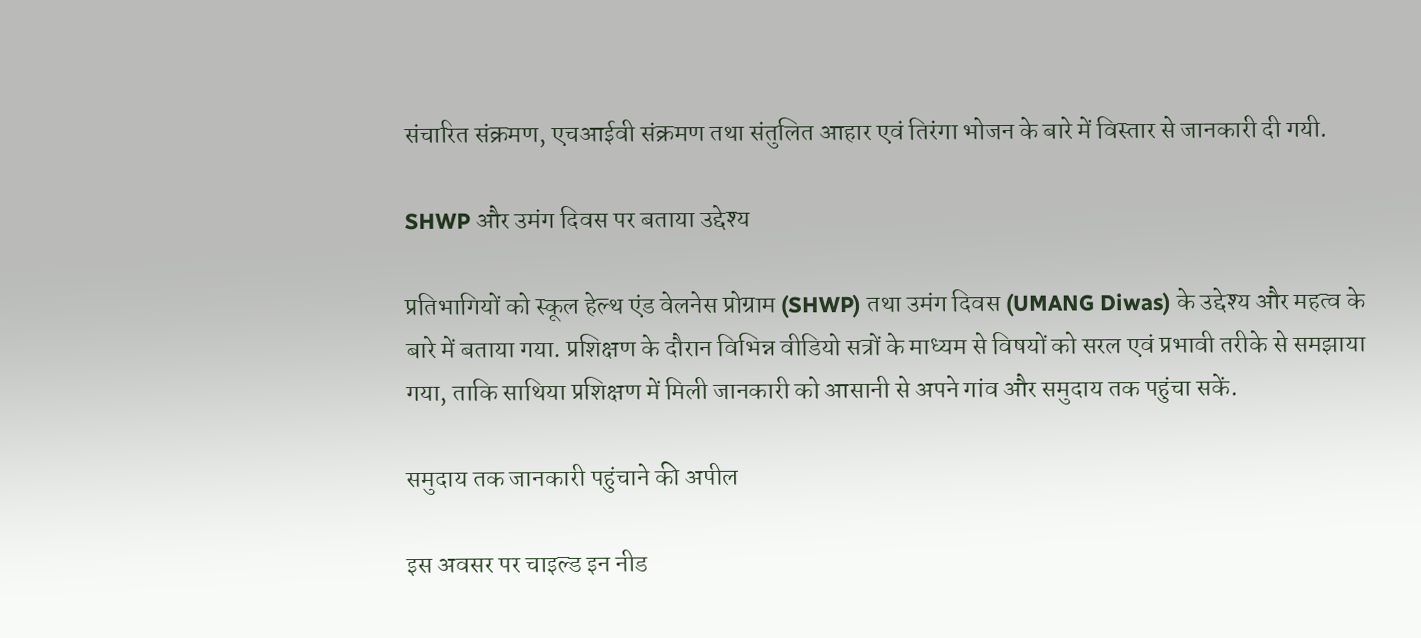संचारित संक्रमण, एचआईवी संक्रमण तथा संतुलित आहार एवं तिरंगा भोजन के बारे में विस्तार से जानकारी दी गयी.

SHWP और उमंग दिवस पर बताया उद्देश्य

प्रतिभागियों को स्कूल हेल्थ एंड वेलनेस प्रोग्राम (SHWP) तथा उमंग दिवस (UMANG Diwas) के उद्देश्य और महत्व के बारे में बताया गया. प्रशिक्षण के दौरान विभिन्न वीडियो सत्रों के माध्यम से विषयों को सरल एवं प्रभावी तरीके से समझाया गया, ताकि साथिया प्रशिक्षण में मिली जानकारी को आसानी से अपने गांव और समुदाय तक पहुंचा सकें.

समुदाय तक जानकारी पहुंचाने की अपील

इस अवसर पर चाइल्ड इन नीड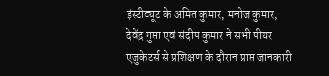इंस्टीट्यूट के अमित कुमार, मनोज कुमार, देवेंद्र गुप्ता एवं संदीप कुमार ने सभी पीयर एजुकेटर्स से प्रशिक्षण के दौरान प्राप्त जानकारी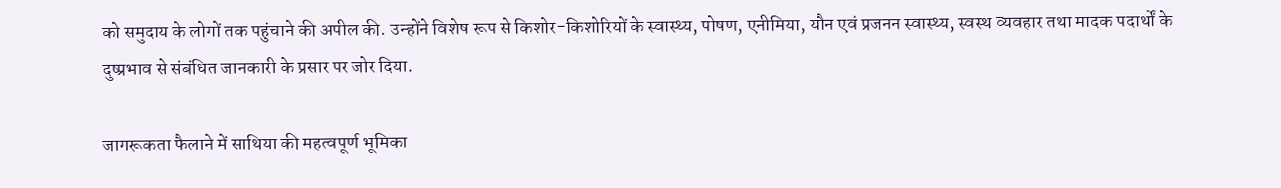को समुदाय के लोगों तक पहुंचाने की अपील की. उन्होंने विशेष रूप से किशोर-किशोरियों के स्वास्थ्य, पोषण, एनीमिया, यौन एवं प्रजनन स्वास्थ्य, स्वस्थ व्यवहार तथा मादक पदार्थों के दुष्प्रभाव से संबंधित जानकारी के प्रसार पर जोर दिया.

जागरूकता फैलाने में साथिया की महत्वपूर्ण भूमिका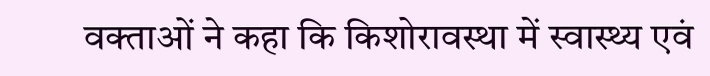वक्ताओं ने कहा कि किशोरावस्था में स्वास्थ्य एवं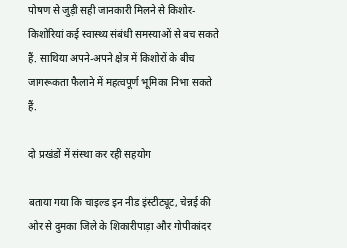पोषण से जुड़ी सही जानकारी मिलने से किशोर-किशोरियां कई स्वास्थ्य संबंधी समस्याओं से बच सकते हैं. साथिया अपने-अपने क्षेत्र में किशोरों के बीच जागरूकता फैलाने में महत्वपूर्ण भूमिका निभा सकते हैं.

दो प्रखंडों में संस्था कर रही सहयोग

बताया गया कि चाइल्ड इन नीड इंस्टीट्यूट, चेन्नई की ओर से दुमका जिले के शिकारीपाड़ा और गोपीकांदर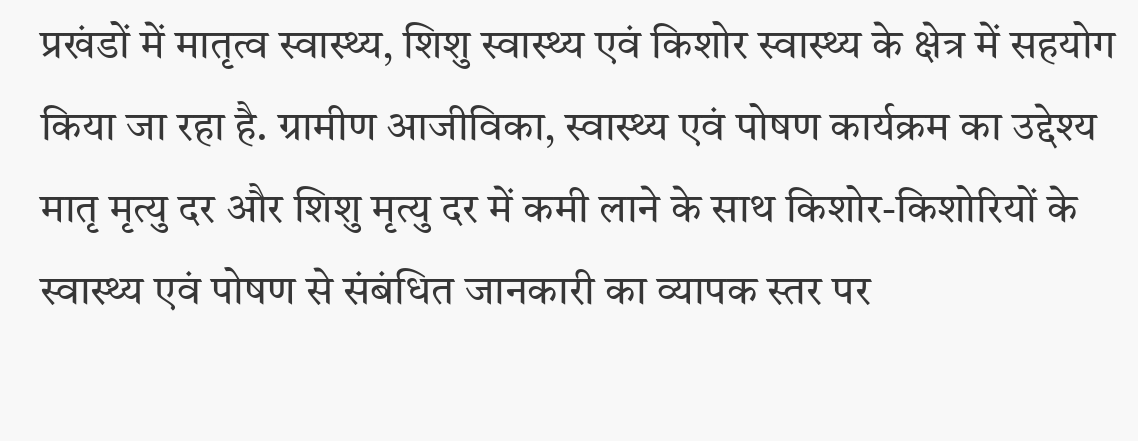प्रखंडों में मातृत्व स्वास्थ्य, शिशु स्वास्थ्य एवं किशोर स्वास्थ्य के क्षेत्र में सहयोग किया जा रहा है. ग्रामीण आजीविका, स्वास्थ्य एवं पोषण कार्यक्रम का उद्देश्य मातृ मृत्यु दर और शिशु मृत्यु दर में कमी लाने के साथ किशोर-किशोरियों के स्वास्थ्य एवं पोषण से संबंधित जानकारी का व्यापक स्तर पर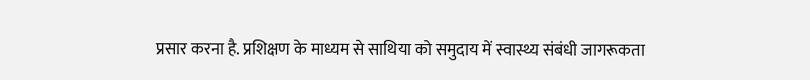प्रसार करना है. प्रशिक्षण के माध्यम से साथिया को समुदाय में स्वास्थ्य संबंधी जागरूकता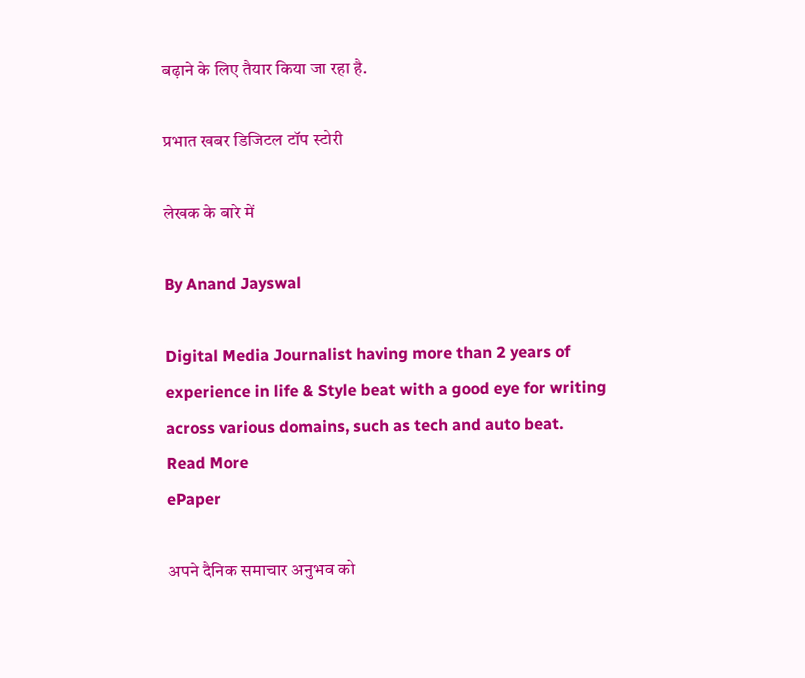बढ़ाने के लिए तैयार किया जा रहा है.

प्रभात खबर डिजिटल टॉप स्टोरी

लेखक के बारे में

By Anand Jayswal

Digital Media Journalist having more than 2 years of experience in life & Style beat with a good eye for writing across various domains, such as tech and auto beat.
Read More
ePaper

अपने दैनिक समाचार अनुभव को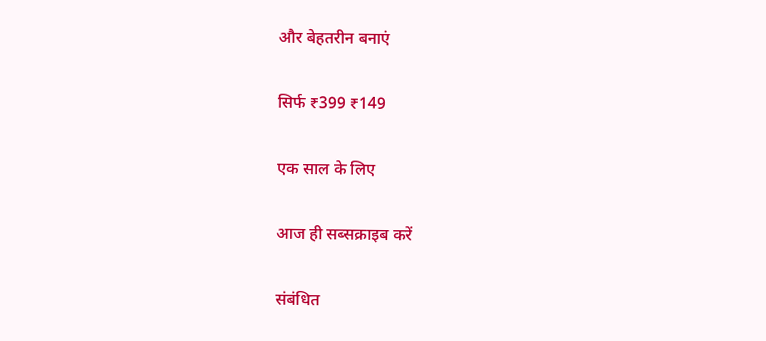और बेहतरीन बनाएं

सिर्फ ₹399 ₹149

एक साल के लिए

आज ही सब्सक्राइब करें

संबंधित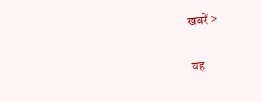खबरें >

यह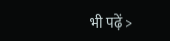भी पढ़ें >